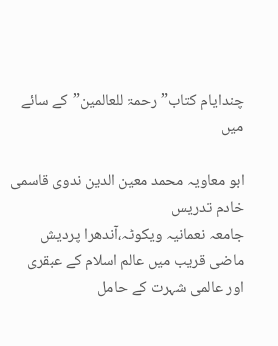چندایام کتاب”رحمۃ للعالمین”کے سائے میں

ابو معاویہ محمد معین الدین ندوی قاسمی
خادم تدریس
جامعہ نعمانیہ ویکوٹہ،آندھرا پردیش
ماضی قریب میں عالم اسلام کے عبقری اور عالمی شہرت کے حامل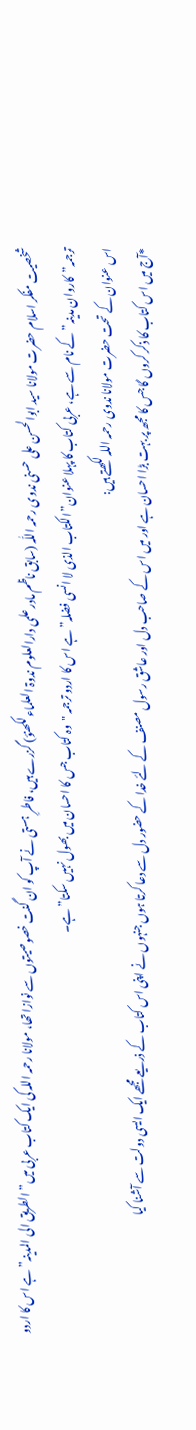شخصیت مفکر اسلام حضرت مولانا سید ابوالحسن علی حسنی ندوی رحمہ اللّٰہ (سابق ناظم مادر علمی دارالعلوم ندوۃ العلماء لکھنؤ) گزرے ہیں، فاطرِ ہستی نے آپ کو ان گنت خصوصیتوں سے نوازا تھا، مولانا رحمہ اللہ کی ایک کتاب عربی میں”الطریق الی المدینہ” ہے اس کا اردو ترجمہ”کاروان مدینہ” کے نام سے ہے، عربی کتاب کا پہلا عنوان”الکتاب الذی لا انسی فضلہ”ہے اس کا اردو ترجمہ "وہ کتاب جس کا احسان میں بھول نہیں سکتا”ہے۔
اس عنوان کے تحت حضرت مولانا ندوی رحمہ اللہ لکھتے ہیں:
*آج میں اس کتاب کا ذکر کروں گا جس کا مجھ پر بہت بڑا احسان ہے اور میں اس کے صاحب دل اور عاشق رسول مصنف کے لئے خدا کے حضور دل سے دعا کرتا ہوں جنہوں نے اپنی اس کتاب کے ذریعے مجھے ایک ایسی دولت سے آشنا کیا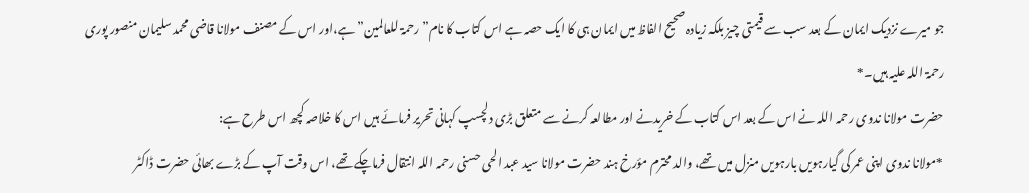جو میرے نزدیک ایمان کے بعد سب سے قیمتی چیز بلکہ زیادہ صحیح الفاظ میں ایمان ہی کا ایک حصہ ہے اس کتاب کا نام” رحمۃ للعالمین” ہے،اور اس کے مصنف مولانا قاضی محمد سلیمان منصور پوری رحمۃ اللہ علیہ ہیں۔*
حضرت مولانا ندوی رحمہ اللہ نے اس کے بعد اس کتاب کے خریدنے اور مطالعہ کرنے سے متعلق بڑی دلچسپ کہانی تحریر فرمائے ہیں اس کا خلاصہ کچھ اس طرح ہے:
*مولانا ندوی اپنی عمر کی گیارہویں بارہویں منزل میں تھے، والد محترم مؤرخ ہند حضرت مولانا سید عبد الحی حسنی رحمہ اللہ انتقال فرماچکے تھے، اس وقت آپ کے بڑے بھائی حضرت ڈاکٹر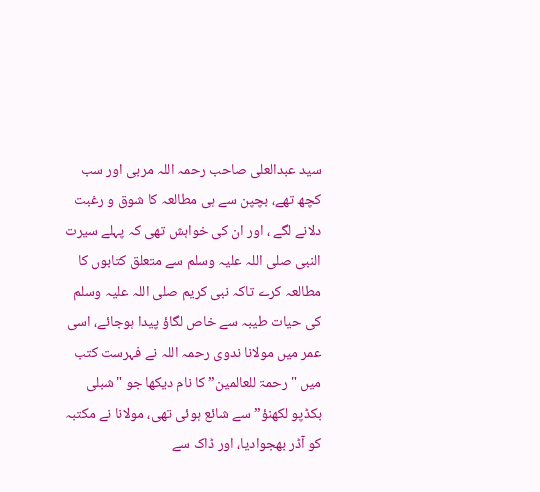سید عبدالعلی صاحب رحمہ اللہ مربی اور سب کچھ تھے، بچپن سے ہی مطالعہ کا شوق و رغبت دلانے لگے ، اور ان کی خواہش تھی کہ پہلے سیرت النبی صلی اللہ علیہ وسلم سے متعلق کتابوں کا مطالعہ کرے تاکہ نبی کریم صلی اللہ علیہ وسلم کی حیات طیبہ سے خاص لگاؤ پیدا ہوجائے، اسی عمر میں مولانا ندوی رحمہ اللہ نے فہرست کتب میں "رحمۃ للعالمین” کا نام دیکھا جو "شبلی بکڈپو لکھنؤ” سے شائع ہوئی تھی، مولانا نے مکتبہ کو آڈر بھجوادیا، اور ڈاک سے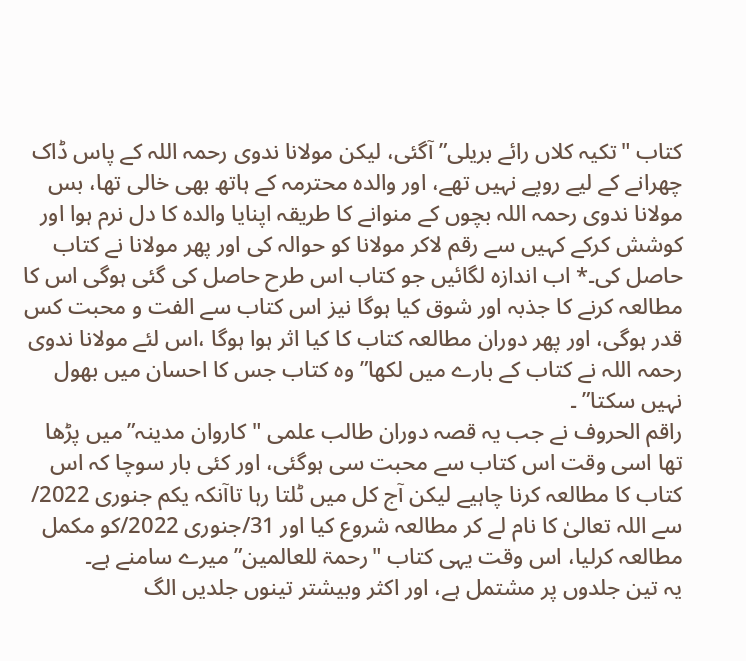کتاب "تکیہ کلاں رائے بریلی” آگئی، لیکن مولانا ندوی رحمہ اللہ کے پاس ڈاک چھرانے کے لیے روپے نہیں تھے، اور والدہ محترمہ کے ہاتھ بھی خالی تھا، بس مولانا ندوی رحمہ اللہ بچوں کے منوانے کا طریقہ اپنایا والدہ کا دل نرم ہوا اور کوشش کرکے کہیں سے رقم لاکر مولانا کو حوالہ کی اور پھر مولانا نے کتاب حاصل کی۔* اب اندازہ لگائیں جو کتاب اس طرح حاصل کی گئی ہوگی اس کا مطالعہ کرنے کا جذبہ اور شوق کیا ہوگا نیز اس کتاب سے الفت و محبت کس قدر ہوگی، اور پھر دوران مطالعہ کتاب کا کیا اثر ہوا ہوگا ،اس لئے مولانا ندوی رحمہ اللہ نے کتاب کے بارے میں لکھا” وہ کتاب جس کا احسان میں بھول نہیں سکتا” ۔
راقم الحروف نے جب یہ قصہ دوران طالب علمی "کاروان مدینہ”میں پڑھا تھا اسی وقت اس کتاب سے محبت سی ہوگئی، اور کئی بار سوچا کہ اس کتاب کا مطالعہ کرنا چاہیے لیکن آج کل میں ٹلتا رہا تاآنکہ یکم جنوری 2022/ سے اللہ تعالیٰ کا نام لے کر مطالعہ شروع کیا اور 31/جنوری 2022/کو مکمل مطالعہ کرلیا، اس وقت یہی کتاب "رحمۃ للعالمین” میرے سامنے ہے۔
یہ تین جلدوں پر مشتمل ہے، اور اکثر وبیشتر تینوں جلدیں الگ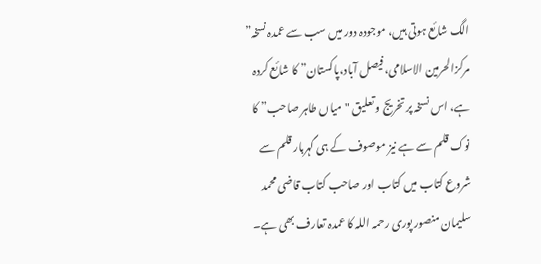الگ شائع ہوتی ہیں، موجودہ دور میں سب سے عمدہ نسخہ” مرکزالحرمین الاسلامی،فیصل آباد،پاکستان” کا شائع کردہ ہے، اس نسخہ پر تخریج و تعلیق "میاں طاہر صاحب” کا نوک قلم سے ہے نیز موصوف کے ہی گہربار قلم سے شروع کتاب میں کتاب اور صاحب کتاب قاضی محمد سلیمان منصور پوری رحمہ اللہ کا عمدہ تعارف بھی ہے۔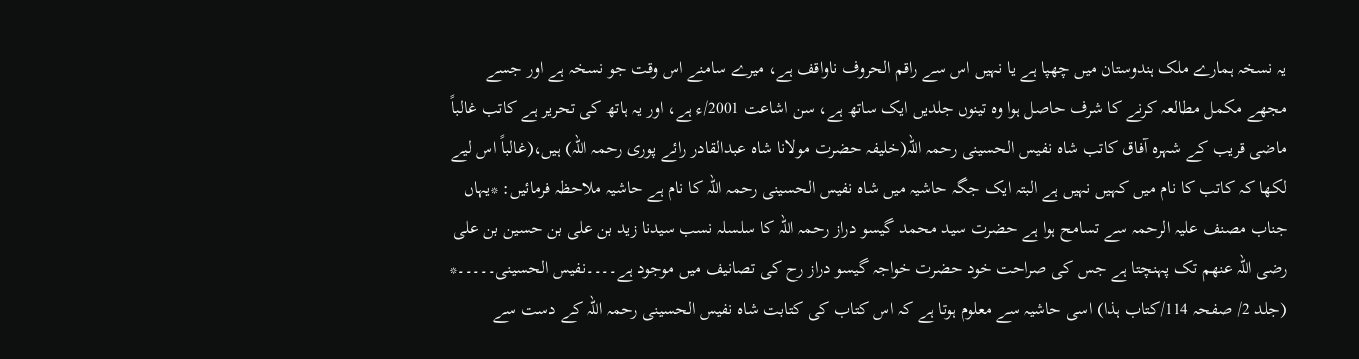یہ نسخہ ہمارے ملک ہندوستان میں چھپا ہے یا نہیں اس سے راقم الحروف ناواقف ہے، میرے سامنے اس وقت جو نسخہ ہے اور جسے مجھے مکمل مطالعہ کرنے کا شرف حاصل ہوا وہ تینوں جلدیں ایک ساتھ ہے، سن اشاعت 2001/ء ہے، اور یہ ہاتھ کی تحریر ہے کاتب غالباً ماضی قریب کے شہرہ آفاق کاتب شاہ نفیس الحسینی رحمہ اللہ(خلیفہ حضرت مولانا شاہ عبدالقادر رائے پوری رحمہ اللہ) ہیں،(غالباً اس لیے لکھا کہ کاتب کا نام میں کہیں نہیں ہے البتہ ایک جگہ حاشیہ میں شاہ نفیس الحسینی رحمہ اللہ کا نام ہے حاشیہ ملاحظہ فرمائیں: *یہاں جناب مصنف علیہ الرحمہ سے تسامح ہوا ہے حضرت سید محمد گیسو دراز رحمہ اللہ کا سلسلہ نسب سیدنا زید بن علی بن حسین بن علی رضی اللہ عنھم تک پہنچتا ہے جس کی صراحت خود حضرت خواجہ گیسو دراز رح کی تصانیف میں موجود ہے۔۔۔۔نفیس الحسینی۔۔۔۔۔* (جلد 2/ صفحہ 114/کتاب ہذا) اسی حاشیہ سے معلوم ہوتا ہے کہ اس کتاب کی کتابت شاہ نفیس الحسینی رحمہ اللہ کے دست سے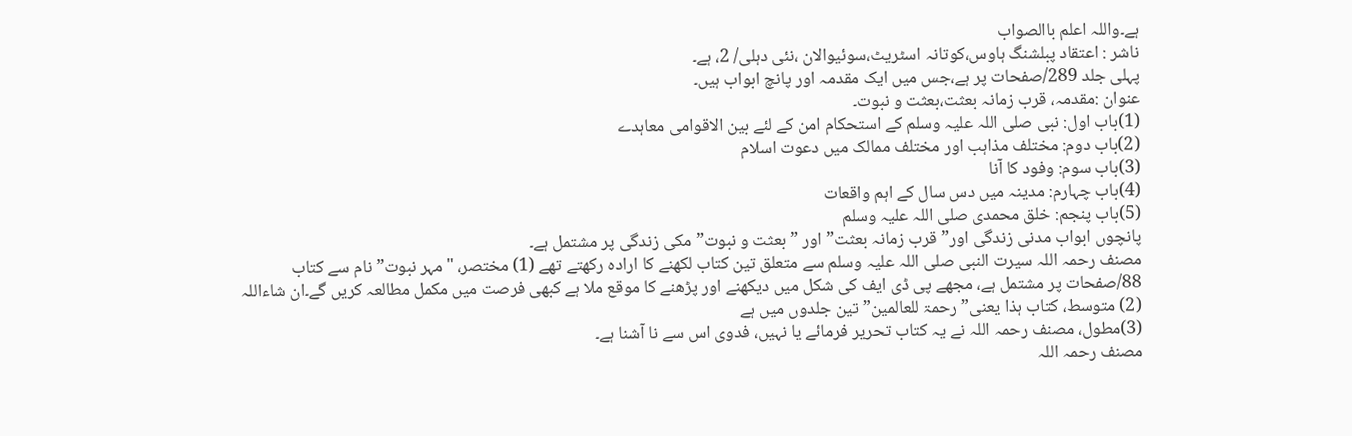ہے۔واللہ اعلم باالصواب
ناشر : اعتقاد پبلشنگ ہاوس،کوتانہ اسٹریٹ،سوئیوالان ،نئی دہلی/ 2، ہے۔
پہلی جلد 289/صفحات پر ہے،جس میں ایک مقدمہ اور پانچ ابواب ہیں۔
عنوان :مقدمہ، قرب زمانہ بعثت،بعثت و نبوت۔
(1)باب اول: نبی صلی اللہ علیہ وسلم کے استحکام امن کے لئے بین الاقوامی معاہدے
(2)باب دوم: مختلف مذاہب اور مختلف ممالک میں دعوت اسلام
(3)باب سوم: وفود کا آنا
(4)باب چہارم: مدینہ میں دس سال کے اہم واقعات
(5)باب پنجم: خلق محمدی صلی اللہ علیہ وسلم
پانچوں ابواب مدنی زندگی اور” قرب زمانہ بعثت” اور ” بعثت و نبوت” مکی زندگی پر مشتمل ہے۔
مصنف رحمہ اللہ سیرت النبی صلی اللہ علیہ وسلم سے متعلق تین کتاب لکھنے کا ارادہ رکھتے تھے (1) مختصر، "مہر نبوت” نام سے کتاب 88/صفحات پر مشتمل ہے، مجھے پی ڈی ایف کی شکل میں دیکھنے اور پڑھنے کا موقع ملا ہے کبھی فرصت میں مکمل مطالعہ کریں گے۔ان شاءاللہ
(2) متوسط، کتاب ہذا یعنی”رحمۃ للعالمین” تین جلدوں میں ہے
(3)مطول، مصنف رحمہ اللہ نے یہ کتاب تحریر فرمائے یا نہیں، فدوی اس سے نا آشنا ہے۔
مصنف رحمہ اللہ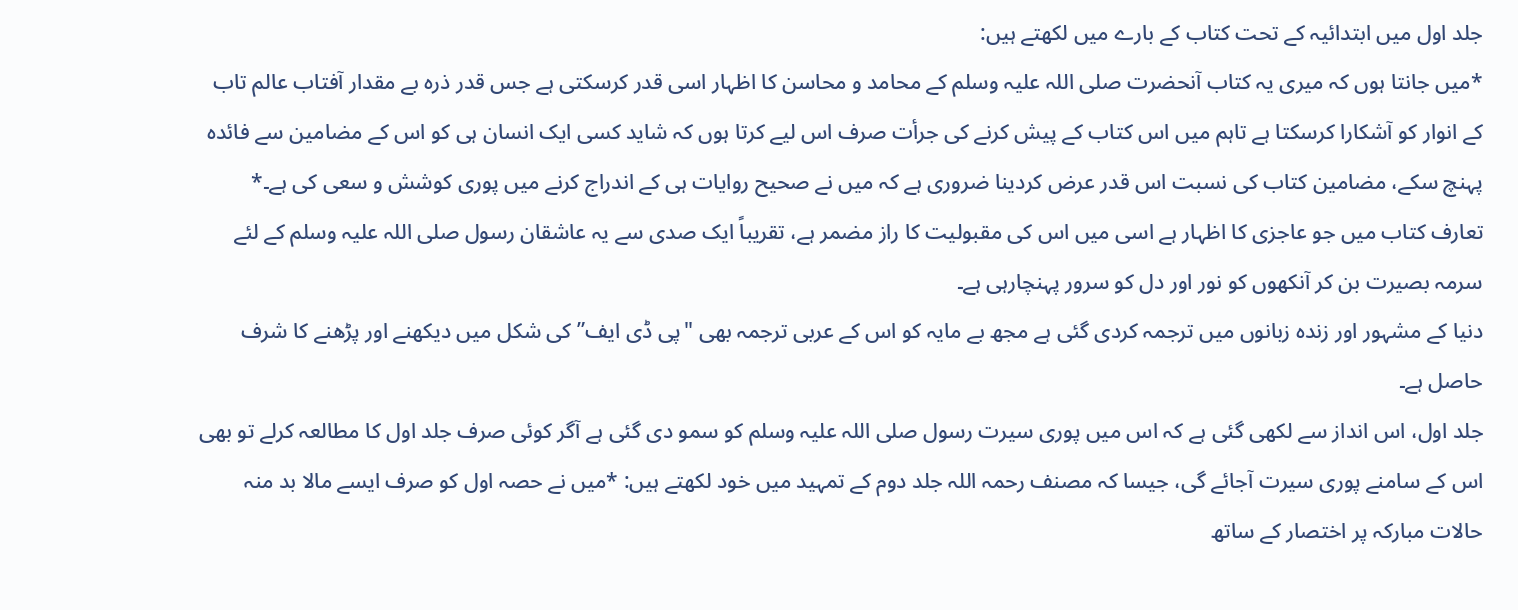جلد اول میں ابتدائیہ کے تحت کتاب کے بارے میں لکھتے ہیں:
*میں جانتا ہوں کہ میری یہ کتاب آنحضرت صلی اللہ علیہ وسلم کے محامد و محاسن کا اظہار اسی قدر کرسکتی ہے جس قدر ذرہ بے مقدار آفتاب عالم تاب کے انوار کو آشکارا کرسکتا ہے تاہم میں اس کتاب کے پیش کرنے کی جرأت صرف اس لیے کرتا ہوں کہ شاید کسی ایک انسان ہی کو اس کے مضامین سے فائدہ پہنچ سکے، مضامین کتاب کی نسبت اس قدر عرض کردینا ضروری ہے کہ میں نے صحیح روایات ہی کے اندراج کرنے میں پوری کوشش و سعی کی ہے۔*
تعارف کتاب میں جو عاجزی کا اظہار ہے اسی میں اس کی مقبولیت کا راز مضمر ہے، تقریباً ایک صدی سے یہ عاشقان رسول صلی اللہ علیہ وسلم کے لئے سرمہ بصیرت بن کر آنکھوں کو نور اور دل کو سرور پہنچارہی ہے۔
دنیا کے مشہور اور زندہ زبانوں میں ترجمہ کردی گئی ہے مجھ بے مایہ کو اس کے عربی ترجمہ بھی "پی ڈی ایف”کی شکل میں دیکھنے اور پڑھنے کا شرف حاصل ہے۔
جلد اول، اس انداز سے لکھی گئی ہے کہ اس میں پوری سیرت رسول صلی اللہ علیہ وسلم کو سمو دی گئی ہے آگر کوئی صرف جلد اول کا مطالعہ کرلے تو بھی اس کے سامنے پوری سیرت آجائے گی، جیسا کہ مصنف رحمہ اللہ جلد دوم کے تمہید میں خود لکھتے ہیں: *میں نے حصہ اول کو صرف ایسے مالا بد منہ حالات مبارکہ پر اختصار کے ساتھ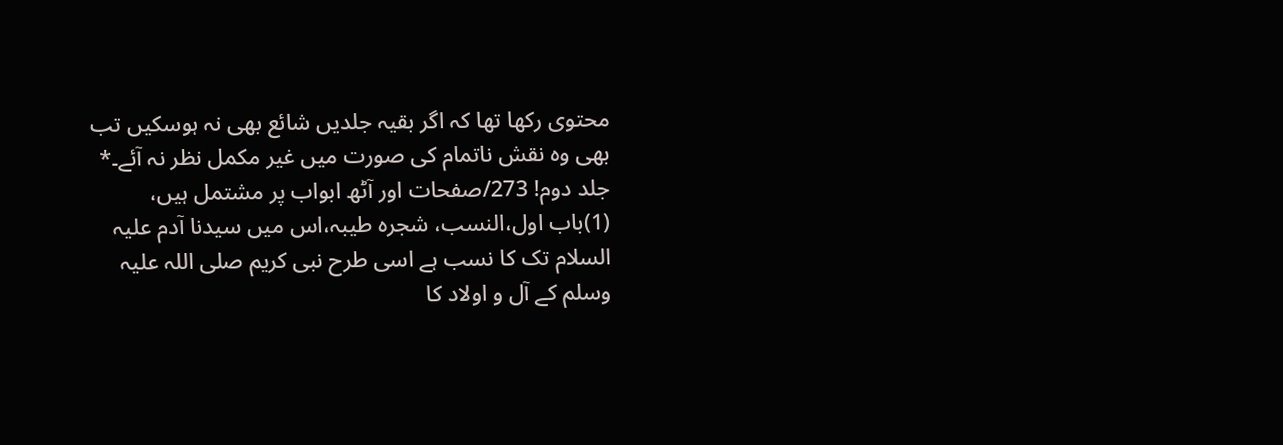محتوی رکھا تھا کہ اگر بقیہ جلدیں شائع بھی نہ ہوسکیں تب بھی وہ نقش ناتمام کی صورت میں غیر مکمل نظر نہ آئے۔*
جلد دوم! 273/صفحات اور آٹھ ابواب پر مشتمل ہیں،
(1)باب اول،النسب، شجرہ طیبہ،اس میں سیدنا آدم علیہ السلام تک کا نسب ہے اسی طرح نبی کریم صلی اللہ علیہ وسلم کے آل و اولاد کا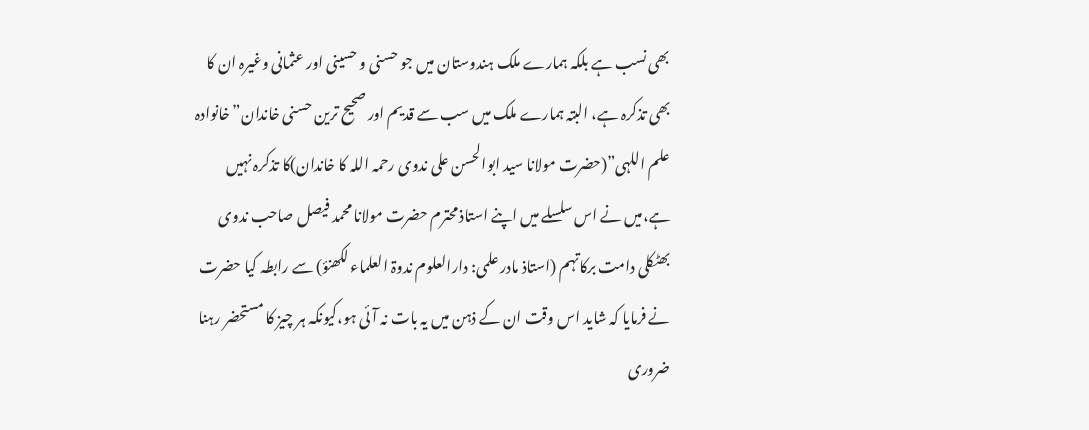بھی نسب ہے بلکہ ہمارے ملک ہندوستان میں جو حسنی و حسینی اور عثمانی وغیرہ ان کا بھی تذکرہ ہے، البتہ ہمارے ملک میں سب سے قدیم اور صحیح ترین حسنی خاندان”خانوادہ علم اللہی”(حضرت مولانا سید ابوالحسن علی ندوی رحمہ اللہ کا خاندان)کا تذکرہ نہیں ہے،میں نے اس سلسلے میں اپنے استاذ محترم حضرت مولانا محمد فیصل صاحب ندوی بھٹکلی دامت برکاتہم (استاذ مادر علمی: دارالعلوم ندوۃ العلماء لکھنؤ) سے رابطہ کیا حضرت نے فرمایا کہ شاید اس وقت ان کے ذہن میں یہ بات نہ آئی ہو،کیونکہ ہر چیز کا مستحضر رہنا ضروری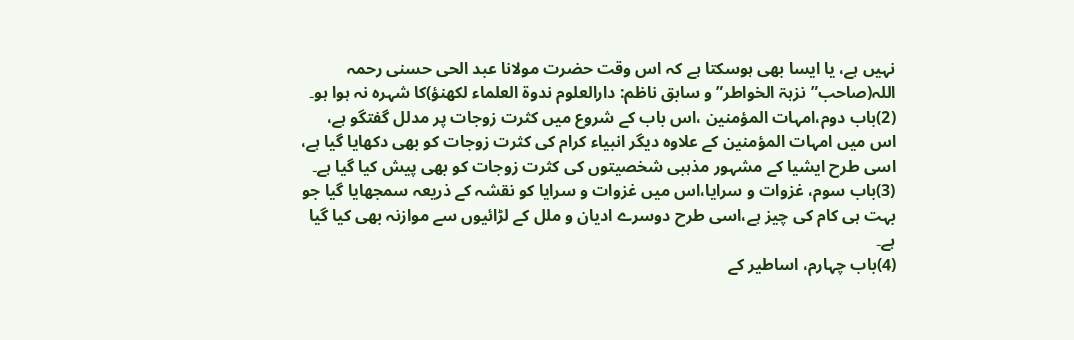نہیں ہے، یا ایسا بھی ہوسکتا ہے کہ اس وقت حضرت مولانا عبد الحی حسنی رحمہ اللہ(صاحب”نزہۃ الخواطر” و سابق ناظم: دارالعلوم ندوۃ العلماء لکھنؤ)کا شہرہ نہ ہوا ہو۔
(2)باب دوم،امہات المؤمنین ،اس باب کے شروع میں کثرت زوجات پر مدلل گفتگو ہے، اس میں امہات المؤمنین کے علاوہ دیگر انبیاء کرام کی کثرت زوجات کو بھی دکھایا گیا ہے، اسی طرح ایشیا کے مشہور مذہبی شخصیتوں کی کثرت زوجات کو بھی پیش کیا گیا ہے۔
(3)باب سوم، غزوات و سرایا،اس میں غزوات و سرایا کو نقشہ کے ذریعہ سمجھایا گیا جو بہت ہی کام کی چیز ہے،اسی طرح دوسرے ادیان و ملل کے لڑائیوں سے موازنہ بھی کیا گیا ہے۔
(4)باب چہارم، اساطیر کے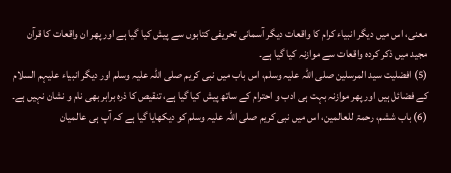معنی، اس میں دیگر انبیاء کرام کا واقعات دیگر آسمانی تحریفی کتابوں سے پیش کیا گیا ہے اور پھر ان واقعات کا قرآن مجید میں ذکر کردہ واقعات سے موازنہ کیا گیا ہے۔
(5) افضلیت سید المرسلین صلی اللہ علیہ وسلم، اس باب میں نبی کریم صلی اللہ علیہ وسلم اور دیگر انبیاء علیہم السلام کے فضائل ہیں اور پھر موازنہ بہت ہی ادب و احترام کے ساتھ پیش کیا گیا ہے، تنقیص کا ذرہ برابر بھی نام و نشان نہیں ہے۔
(6) باب ششم، رحمۃ للعالمین، اس میں نبی کریم صلی اللہ علیہ وسلم کو دیکھایا گیا ہے کہ آپ ہی عالمیان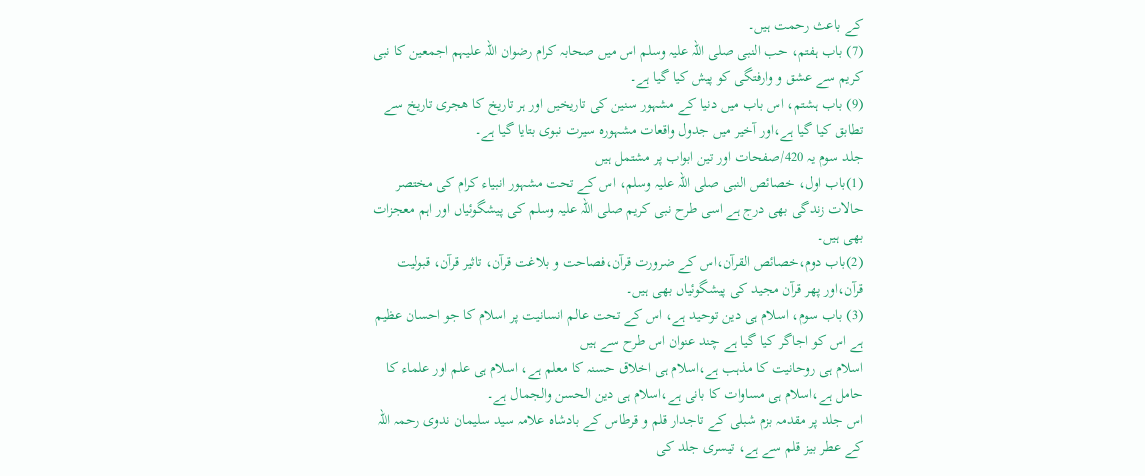کے باعث رحمت ہیں۔
(7) باب ہفتم، حب النبی صلی اللہ علیہ وسلم اس میں صحابہ کرام رضوان اللہ علیہم اجمعین کا نبی کریم سے عشق و وارفتگی کو پیش کیا گیا ہے۔
(9) باب ہشتم، اس باب میں دنیا کے مشہور سنین کی تاریخیں اور ہر تاریخ کا ھجری تاریخ سے تطابق کیا گیا ہے،اور آخیر میں جدول واقعات مشہورہ سیرت نبوی بتایا گیا ہے۔
جلد سوم یہ 420/صفحات اور تین ابواب پر مشتمل ہیں
(1)باب اول، خصائص النبی صلی اللہ علیہ وسلم، اس کے تحت مشہور انبیاء کرام کی مختصر حالات زندگی بھی درج ہے اسی طرح نبی کریم صلی اللہ علیہ وسلم کی پیشگوئیاں اور اہم معجزات بھی ہیں۔
(2)باب دوم،خصائص القرآن،اس کے ضرورت قرآن،فصاحت و بلاغت قرآن، تاثیر قرآن، قبولیت قرآن،اور پھر قرآن مجید کی پیشگوئیاں بھی ہیں۔
(3) باب سوم، اسلام ہی دین توحید ہے، اس کے تحت عالم انسانیت پر اسلام کا جو احسان عظیم ہے اس کو اجاگر کیا گیا ہے چند عنوان اس طرح سے ہیں
اسلام ہی روحانیت کا مذہب ہے،اسلام ہی اخلاق حسنہ کا معلم ہے، اسلام ہی علم اور علماء کا حامل ہے،اسلام ہی مساوات کا بانی ہے،اسلام ہی دین الحسن والجمال ہے۔
اس جلد پر مقدمہ بزم شبلی کے تاجدار قلم و قرطاس کے بادشاہ علامہ سید سلیمان ندوی رحمہ اللہ کے عطر بیز قلم سے ہے، تیسری جلد کی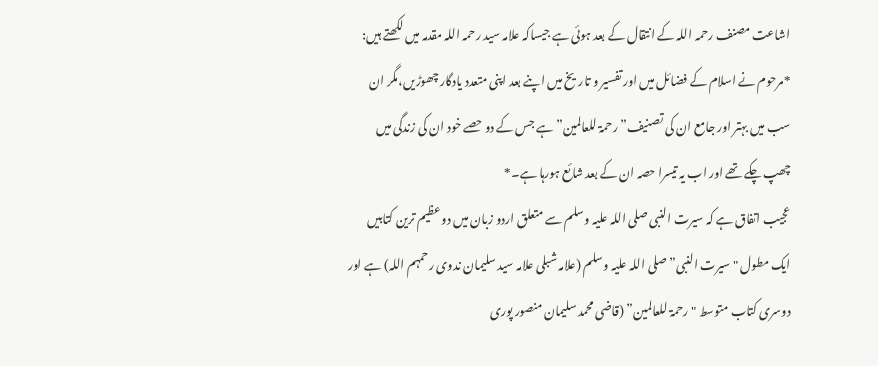اشاعت مصنف رحمہ اللہ کے انتقال کے بعد ہوئی ہے جیساکہ علامہ سید رحمہ اللہ مقدمہ میں لکھتے ہیں:
*مرحوم نے اسلام کے فضائل میں اور تفسیر و تاریخ میں اپنے بعد اپنی متعدد یادگار چھوڑیں،مگر ان سب میں بہتر اور جامع ان کی تصنیف” رحمۃ للعالمین” ہے جس کے دو حصے خود ان کی زندگی میں چھپ چکے تھے اور اب یہ تیسرا حصہ ان کے بعد شائع ہورہا ہے۔*
عجیب اتفاق ہے کہ سیرت النبی صلی اللہ علیہ وسلم سے متعلق اردو زبان میں دو عظیم ترین کتابیں ایک مطول "سیرت النبی” صلی اللہ علیہ وسلم (علامہ شبلی علامہ سید سلیمان ندوی رحمہم اللہ) ہے اور دوسری کتاب متوسط "رحمۃ للعالمین” (قاضی محمد سلیمان منصور پوری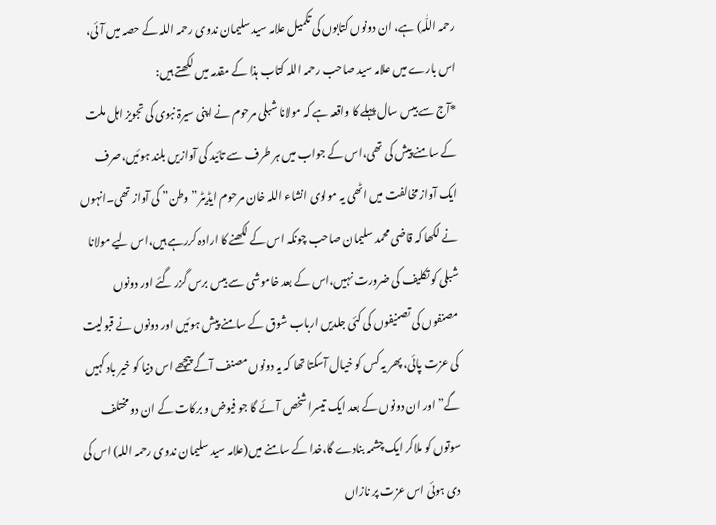رحمہ اللّٰہ) ہے، ان دونوں کتابوں کی تکمیل علامہ سید سلیمان ندوی رحمہ اللہ کے حصہ میں آئی، اس بارے میں علامہ سید صاحب رحمہ اللہ کتاب ہذا کے مقدمہ میں لکھتے ہیں:
*آج سے بیس سال پہلے کا واقعہ ہے کہ مولانا شبلی مرحوم نے اپنی سیرۃ نبوی کی تجویز اہل ملت کے سامنے پیش کی تھی،اس کے جواب میں ہر طرف سے تائید کی آوازیں بلند ہوئیں،صرف ایک آواز مخالفت میں اٹھی یہ مولوی انشاء اللہ خان مرحوم ایڈیٹر”وطن” کی آواز تھی۔انہوں نے لکھا کہ قاضی محمد سلیمان صاحب چونکہ اس کے لکھنے کا ارادہ کررہے ہیں،اس لیے مولانا شبلی کو تکلیف کی ضرورت نہیں،اس کے بعد خاموشی سے بیس برس گزر گئے اور دونوں مصنفوں کی تصنیفوں کی کئی جلدیں ارباب شوق کے سامنے پیش ہوئیں اور دونوں نے قبولیت کی عزت پائی، پھر یہ کس کو خیال آسکتا تھا کہ یہ دونوں مصنف آگے پیچھے اس دنیا کو خیر باد کہیں گے”اور ان دونوں کے بعد ایک تیسرا شخص آئے گا جو فیوض و برکات کے ان دو مختلف سوتوں کو ملاکر ایک چشمہ بنادے گا،خدا کے سامنے میں(علامہ سید سلیمان ندوی رحمہ اللہ) اس کی دی ہوئی اس عزت پر نازاں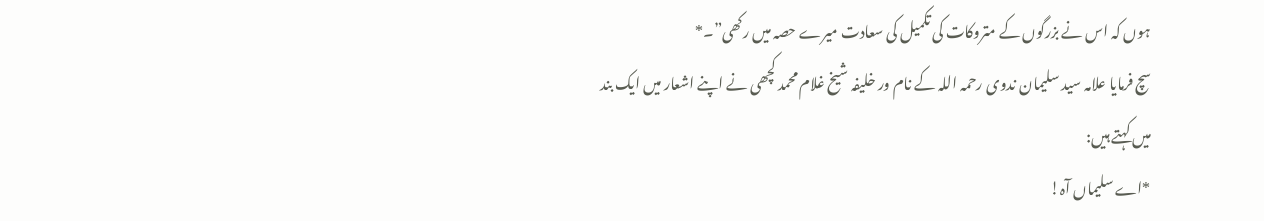ہوں کہ اس نے بزرگوں کے متروکات کی تکمیل کی سعادت میرے حصہ میں رکھی”۔*
سچ فرمایا علامہ سید سلیمان ندوی رحمہ اللہ کے نام ور خلیفہ شیخ غلام محمد کچھی نے اپنے اشعار میں ایک بند میں کہتے ہیں:
*اے سلیماں آہ!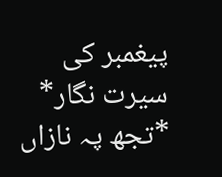پیغمبر کی سیرت نگار*
*تجھ پہ نازاں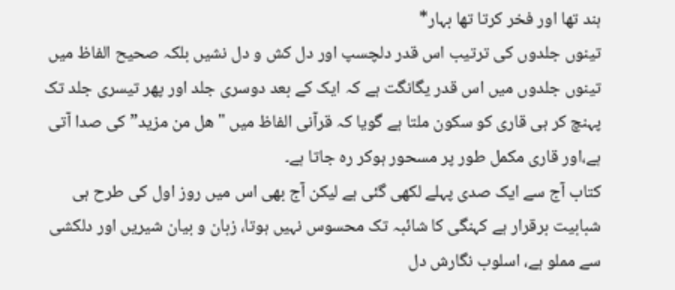ہند تھا اور فخر کرتا تھا بہار*
تینوں جلدوں کی ترتیب اس قدر دلچسپ اور دل کش و دل نشیں بلکہ صحیح الفاظ میں تینوں جلدوں میں اس قدر یگانگت ہے کہ ایک کے بعد دوسری جلد اور پھر تیسری جلد تک پہنچ کر ہی قاری کو سکون ملتا ہے گویا کہ قرآنی الفاظ میں "ھل من مزید” کی صدا آتی ہے،اور قاری مکمل طور پر مسحور ہوکر رہ جاتا ہے۔
کتاب آج سے ایک صدی پہلے لکھی گئی ہے لیکن آج بھی اس میں روز اول کی طرح ہی شبابیت برقرار ہے کہنگی کا شائبہ تک محسوس نہیں ہوتا، زبان و بیان شیریں اور دلکشی سے مملو ہے، اسلوب نگارش دل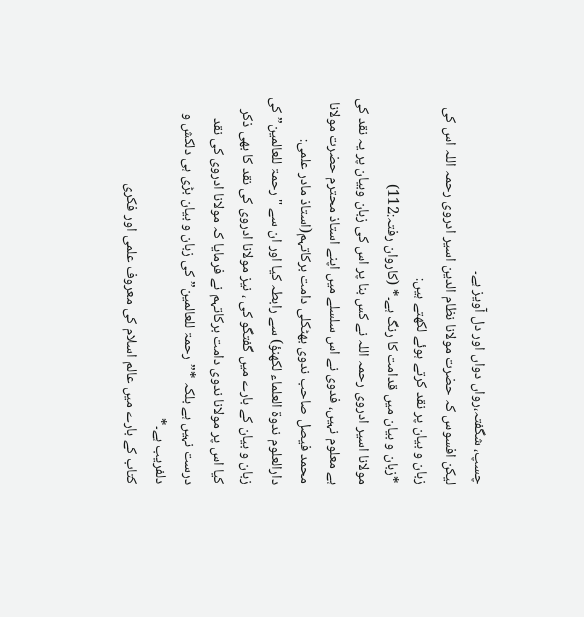چسپ، شگفتہ،رواں دواں اور دل آویز ہے۔
لیکن افسوس کہ حضرت مولانا نظام الدین اسیر ادروی رحمہ اللہ اس کی زبان و بیان پر نقد کرتے ہوئے لکھتے ہیں:
*زبان و بیان میں قدامت کا رنگ ہے۔* (کاروان رفتہ:112)
مولانا اسیر ادروی رحمہ اللہ نے کس بنا پر اس کی زبان وبیان پر یہ نقد کی ہے معلوم نہیں، فدوی نے اس سلسلے میں اپنے استاذ محترم حضرت مولانا محمد فیصل صاحب ندوی بھٹکلی دامت برکاتہم(استاذ مادر علمی: دارالعلوم ندوۃ العلماء لکھنؤ) سے رابطہ کیا اور ان سے "رحمۃ للعالمین” کی زبان و بیان کے بارے میں گفتگو کی ، نیز مولانا ادروی کی نقد کا بھی ذکر کیا اس پر مولانا ندوی دامت برکاتہم نے فرمایا کہ مولانا ادروی کی نقد درست نہیں ہے بلکہ *”رحمۃ للعالمین”کی زبان و بیان بڑی ہی دلکش و دلفریب ہے۔*
کتاب کے بارے میں عالم اسلام کی معروف علمی اور فکری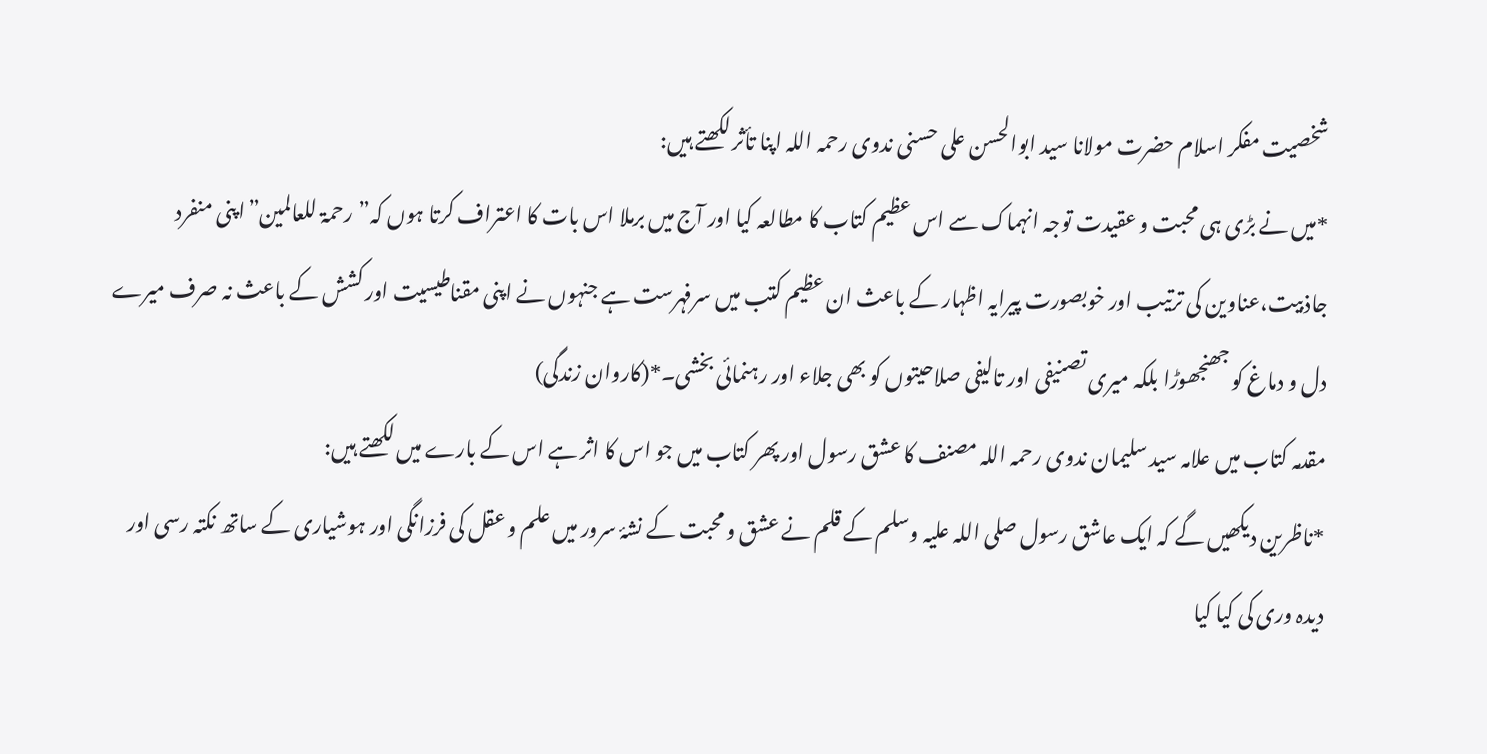شخصیت مفکر اسلام حضرت مولانا سید ابوالحسن علی حسنی ندوی رحمہ اللہ اپنا تأثر لکھتے ہیں:
*میں نے بڑی ہی محبت و عقیدت توجہ انہماک سے اس عظیم کتاب کا مطالعہ کیا اور آج میں برملا اس بات کا اعتراف کرتا ہوں کہ”رحمۃ للعالمین”اپنی منفرد جاذبیت،عناوین کی ترتیب اور خوبصورت پیرایہ اظہار کے باعث ان عظیم کتب میں سرفہرست ہے جنہوں نے اپنی مقناطیسیت اور کشش کے باعث نہ صرف میرے دل و دماغ کو جھنجھوڑا بلکہ میری تصنیفی اور تالیفی صلاحیتوں کو بھی جلاء اور رہنمائی بخشی۔*(کاروان زندگی)
مقدمہ کتاب میں علامہ سید سلیمان ندوی رحمہ اللہ مصنف کا عشق رسول اور پھر کتاب میں جو اس کا اثر ہے اس کے بارے میں لکھتے ہیں:
*ناظرین دیکھیں گے کہ ایک عاشق رسول صلی اللہ علیہ وسلم کے قلم نے عشق و محبت کے نشۂ سرور میں علم و عقل کی فرزانگی اور ہوشیاری کے ساتھ نکتہ رسی اور دیدہ وری کی کیا کیا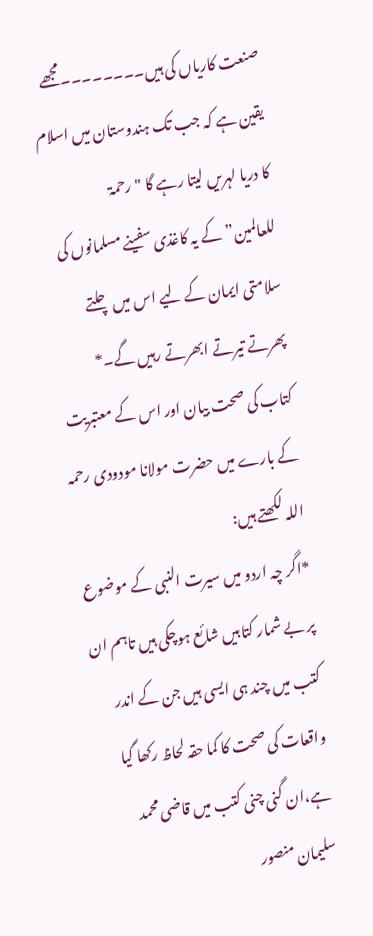صنعت کاریاں کی ہیں۔۔۔۔۔۔۔۔مجھے یقین ہے کہ جب تک ہندوستان میں اسلام کا دریا لہریں لیتا رہے گا "رحمۃ للعالمین”کے یہ کاغذی سفینے مسلمانوں کی سلامتی ایمان کے لیے اس میں چلتے پھرتے تیرتے ابھرتے رہیں گے۔*
کتاب کی صحت بیان اور اس کے معتبریت کے بارے میں حضرت مولانا مودودی رحمہ اللہ لکھتے ہیں:
*اگر چہ اردو میں سیرت النبی کے موضوع پر بے شمار کتابیں شائع ہوچکی ہیں تاہم ان کتب میں چند ہی ایسی ہیں جن کے اندر واقعات کی صحت کا کما حقہ لحاظ رکھا گیا ہے،ان گنی چنی کتب میں قاضی محمد سلیمان منصور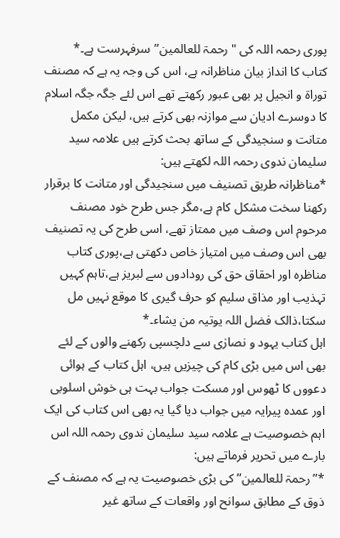پوری رحمہ اللہ کی "رحمۃ للعالمین”سرفہرست ہے۔*
کتاب کا انداز بیان مناظرانہ ہے، اس کی وجہ یہ ہے کہ مصنف توراۃ و انجیل پر بھی عبور رکھتے تھے اس لئے جگہ جگہ اسلام کا دوسرے ادیان سے موازنہ بھی کرتے ہیں، لیکن مکمل متانت و سنجیدگی کے ساتھ بحث کرتے ہیں علامہ سید سلیمان ندوی رحمہ اللہ لکھتے ہیں:
*مناظرانہ طریق تصنیف میں سنجیدگی اور متانت کا برقرار رکھنا سخت مشکل کام ہے،مگر جس طرح خود مصنف مرحوم اس وصف میں ممتاز تھے، اسی طرح کی یہ تصنیف بھی اس وصف میں امتیاز خاص دکھتی ہے،پوری کتاب مناظرہ اور احقاق حق کی رودادوں سے لبریز ہے،تاہم کہیں تہذیب اور مذاق سلیم کو حرف گیری کا موقع نہیں مل سکتا،ذالک فضل اللہ یوتیہ من یشاء۔*
اہل کتاب یہود و نصارٰی سے دلچسپی رکھنے والوں کے لئے بھی اس میں بڑی کام کی چیزیں ہیں، اہل کتاب کے ہوائی دعووں کا ٹھوس اور مسکت جواب بہت ہی خوش اسلوبی اور عمدہ پیرایہ میں جواب دیا گیا یہ بھی اس کتاب کی ایک اہم خصوصیت ہے علامہ سید سلیمان ندوی رحمہ اللہ اس بارے میں تحریر فرماتے ہیں:
*”رحمۃ للعالمین”کی بڑی خصوصیت یہ ہے کہ مصنف کے ذوق کے مطابق سوانح اور واقعات کے ساتھ غیر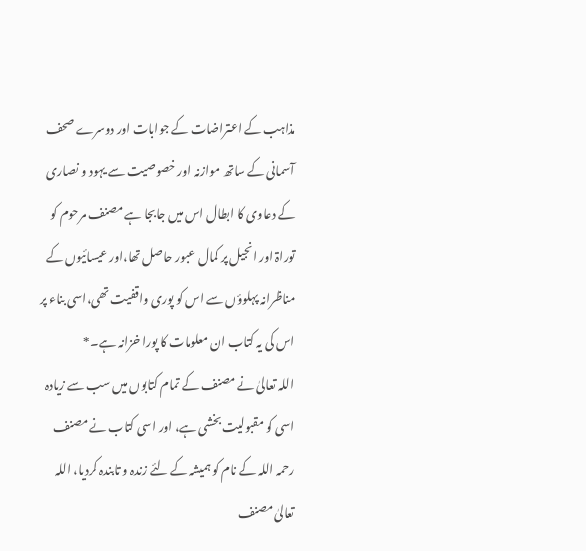مذاہب کے اعتراضات کے جوابات اور دوسرے صحف آسمانی کے ساتھ موازنہ اور خصوصیت سے یہود و نصاری کے دعاوی کا ابطال اس میں جابجا ہے مصنف مرحوم کو توراۃ اور انجیل پر کمال عبور حاصل تھا،اور عیسائیوں کے مناظرانہ پہلوؤں سے اس کو پوری واقفیت تھی،اسی بناء پر اس کی یہ کتاب ان معلومات کا پورا خزانہ ہے۔*
اللہ تعالیٰ نے مصنف کے تمام کتابوں میں سب سے زیادہ اسی کو مقبولیت بخشی ہے، اور اسی کتاب نے مصنف رحمہ اللہ کے نام کو ہمیشہ کے لئے زندہ و تابندہ کردیا، اللہ تعالیٰ مصنف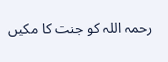رحمہ اللہ کو جنت کا مکیں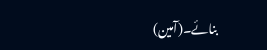بنائے۔(آمین)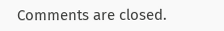Comments are closed.